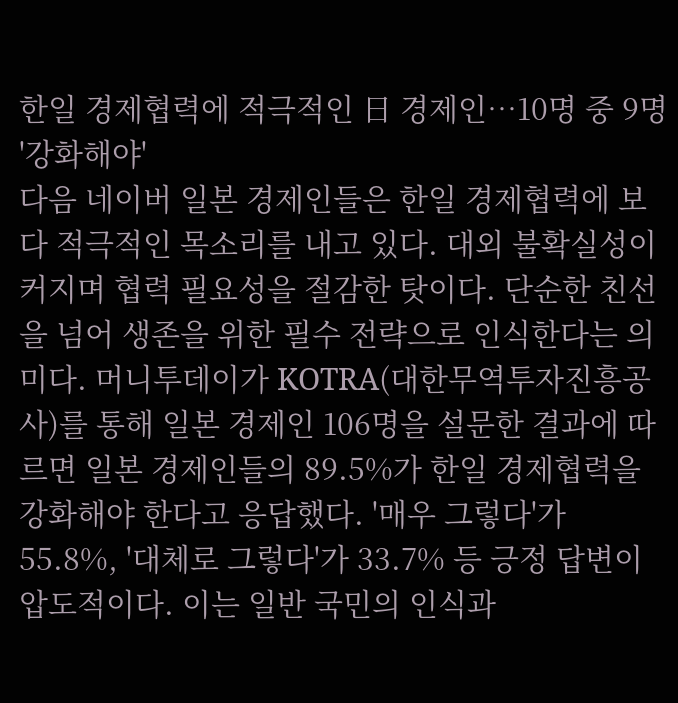한일 경제협력에 적극적인 日 경제인…10명 중 9명 '강화해야'
다음 네이버 일본 경제인들은 한일 경제협력에 보다 적극적인 목소리를 내고 있다. 대외 불확실성이 커지며 협력 필요성을 절감한 탓이다. 단순한 친선을 넘어 생존을 위한 필수 전략으로 인식한다는 의미다. 머니투데이가 KOTRA(대한무역투자진흥공사)를 통해 일본 경제인 106명을 설문한 결과에 따르면 일본 경제인들의 89.5%가 한일 경제협력을 강화해야 한다고 응답했다. '매우 그렇다'가 55.8%, '대체로 그렇다'가 33.7% 등 긍정 답변이 압도적이다. 이는 일반 국민의 인식과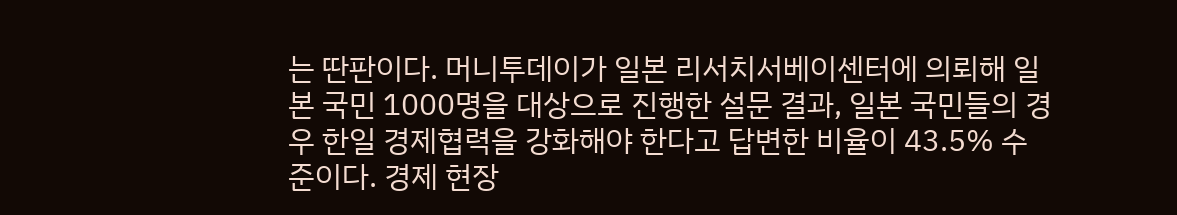는 딴판이다. 머니투데이가 일본 리서치서베이센터에 의뢰해 일본 국민 1000명을 대상으로 진행한 설문 결과, 일본 국민들의 경우 한일 경제협력을 강화해야 한다고 답변한 비율이 43.5% 수준이다. 경제 현장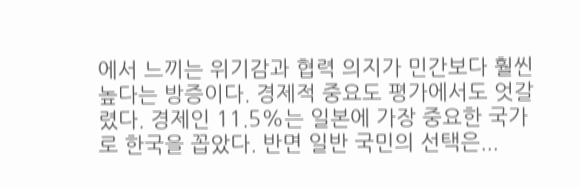에서 느끼는 위기감과 협력 의지가 민간보다 훨씬 높다는 방증이다. 경제적 중요도 평가에서도 엇갈렸다. 경제인 11.5%는 일본에 가장 중요한 국가로 한국을 꼽았다. 반면 일반 국민의 선택은...